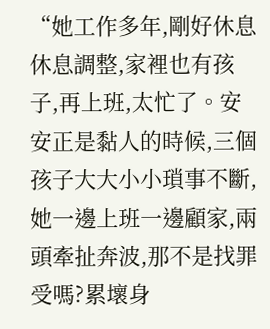“她工作多年,剛好休息休息調整,家裡也有孩子,再上班,太忙了。安安正是黏人的時候,三個孩子大大小小瑣事不斷,她一邊上班一邊顧家,兩頭牽扯奔波,那不是找罪受嗎?累壞身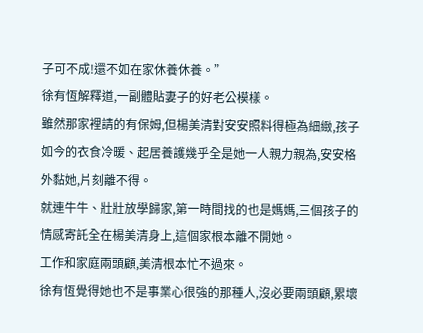子可不成!還不如在家休養休養。”
徐有恆解釋道,一副體貼妻子的好老公模樣。
雖然那家裡請的有保姆,但楊美清對安安照料得極為細緻,孩子如今的衣食冷暖、起居養護幾乎全是她一人親力親為,安安格外黏她,片刻離不得。
就連牛牛、壯壯放學歸家,第一時間找的也是媽媽,三個孩子的情感寄託全在楊美清身上,這個家根本離不開她。
工作和家庭兩頭顧,美清根本忙不過來。
徐有恆覺得她也不是事業心很強的那種人,沒必要兩頭顧,累壞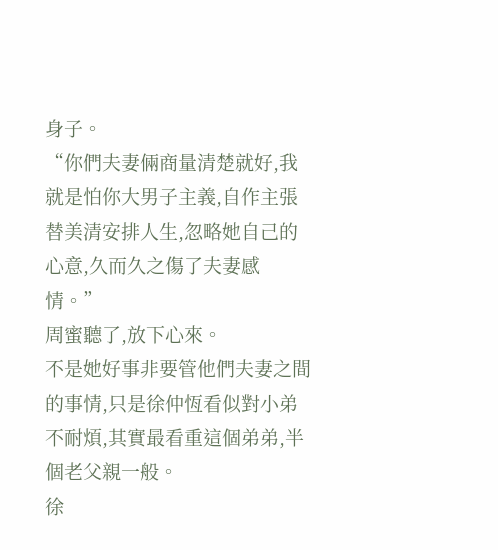身子。
“你們夫妻倆商量清楚就好,我就是怕你大男子主義,自作主張替美清安排人生,忽略她自己的心意,久而久之傷了夫妻感情。”
周蜜聽了,放下心來。
不是她好事非要管他們夫妻之間的事情,只是徐仲恆看似對小弟不耐煩,其實最看重這個弟弟,半個老父親一般。
徐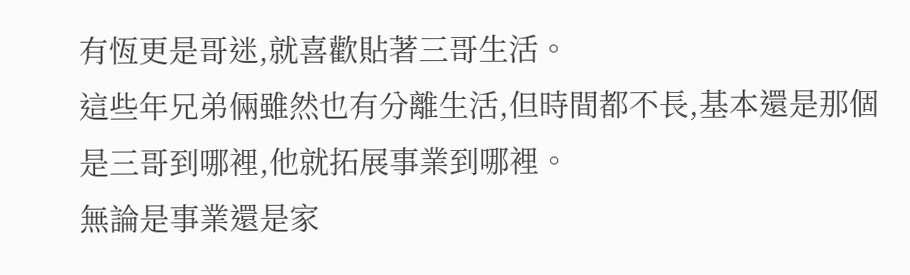有恆更是哥迷,就喜歡貼著三哥生活。
這些年兄弟倆雖然也有分離生活,但時間都不長,基本還是那個是三哥到哪裡,他就拓展事業到哪裡。
無論是事業還是家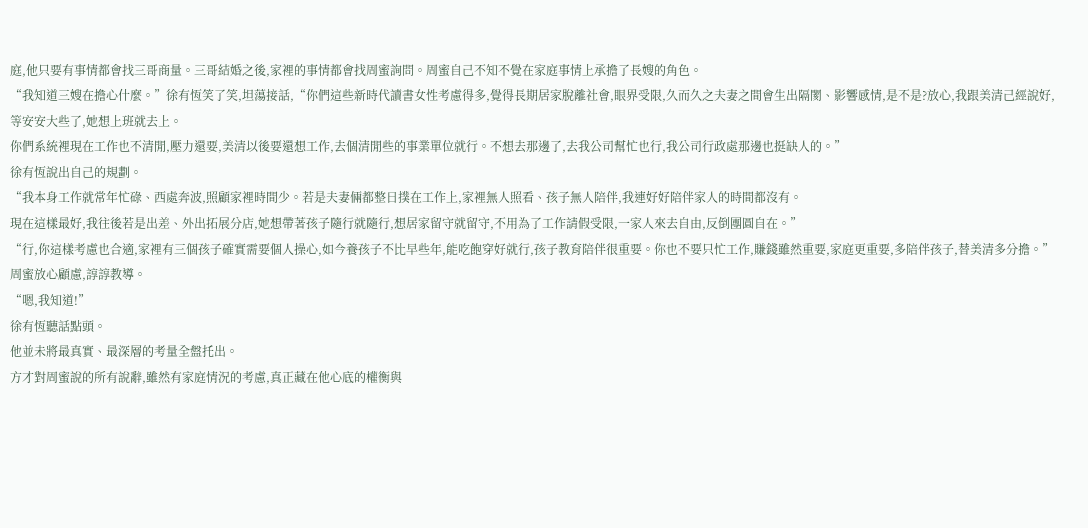庭,他只要有事情都會找三哥商量。三哥結婚之後,家裡的事情都會找周蜜詢問。周蜜自己不知不覺在家庭事情上承擔了長嫂的角色。
“我知道三嫂在擔心什麼。”徐有恆笑了笑,坦蕩接話,“你們這些新時代讀書女性考慮得多,覺得長期居家脫離社會,眼界受限,久而久之夫妻之間會生出隔閡、影響感情,是不是?放心,我跟美清己經說好,等安安大些了,她想上班就去上。
你們系統裡現在工作也不清閒,壓力還要,美清以後要還想工作,去個清閒些的事業單位就行。不想去那邊了,去我公司幫忙也行,我公司行政處那邊也挺缺人的。”
徐有恆說出自己的規劃。
“我本身工作就常年忙碌、西處奔波,照顧家裡時間少。若是夫妻倆都整日撲在工作上,家裡無人照看、孩子無人陪伴,我連好好陪伴家人的時間都沒有。
現在這樣最好,我往後若是出差、外出拓展分店,她想帶著孩子隨行就隨行,想居家留守就留守,不用為了工作請假受限,一家人來去自由,反倒團圓自在。”
“行,你這樣考慮也合適,家裡有三個孩子確實需要個人操心,如今養孩子不比早些年,能吃飽穿好就行,孩子教育陪伴很重要。你也不要只忙工作,賺錢雖然重要,家庭更重要,多陪伴孩子,替美清多分擔。”
周蜜放心顧慮,諄諄教導。
“嗯,我知道!”
徐有恆聽話點頭。
他並未將最真實、最深層的考量全盤托出。
方才對周蜜說的所有說辭,雖然有家庭情況的考慮,真正藏在他心底的權衡與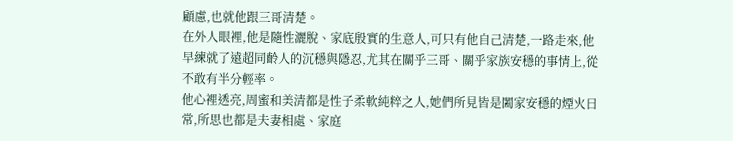顧慮,也就他跟三哥清楚。
在外人眼裡,他是隨性灑脫、家底殷實的生意人,可只有他自己清楚,一路走來,他早練就了遠超同齡人的沉穩與隱忍,尤其在關乎三哥、關乎家族安穩的事情上,從不敢有半分輕率。
他心裡透亮,周蜜和美清都是性子柔軟純粹之人,她們所見皆是闔家安穩的煙火日常,所思也都是夫妻相處、家庭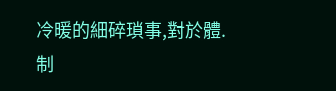冷暖的細碎瑣事,對於體.制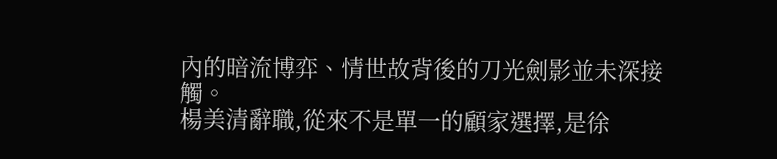內的暗流博弈、情世故背後的刀光劍影並未深接觸。
楊美清辭職,從來不是單一的顧家選擇,是徐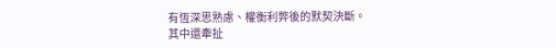有恆深思熟慮、權衡利弊後的默契決斷。
其中還牽扯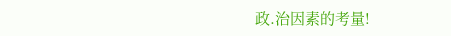政.治因素的考量!